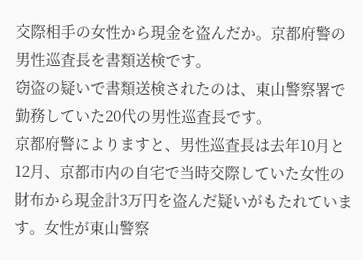交際相手の女性から現金を盗んだか。京都府警の男性巡査長を書類送検です。
窃盗の疑いで書類送検されたのは、東山警察署で勤務していた20代の男性巡査長です。
京都府警によりますと、男性巡査長は去年10月と12月、京都市内の自宅で当時交際していた女性の財布から現金計3万円を盗んだ疑いがもたれています。女性が東山警察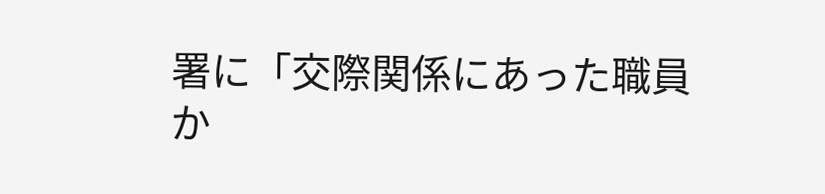署に「交際関係にあった職員か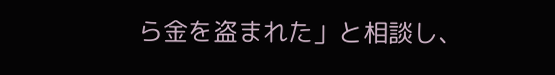ら金を盗まれた」と相談し、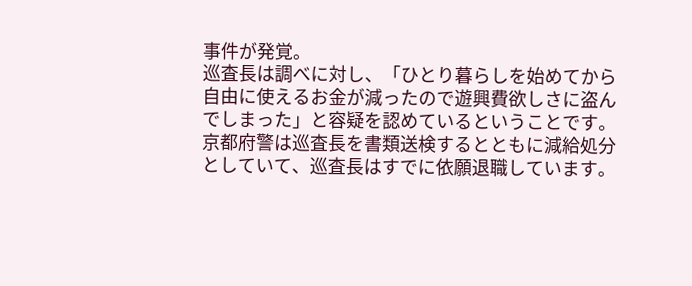事件が発覚。
巡査長は調べに対し、「ひとり暮らしを始めてから自由に使えるお金が減ったので遊興費欲しさに盗んでしまった」と容疑を認めているということです。
京都府警は巡査長を書類送検するとともに減給処分としていて、巡査長はすでに依願退職しています。